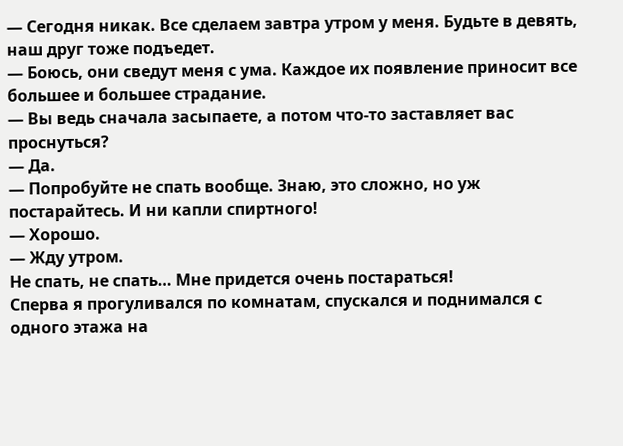— Сегодня никак. Все сделаем завтра утром у меня. Будьте в девять, наш друг тоже подъедет.
— Боюсь, они сведут меня с ума. Каждое их появление приносит все большее и большее страдание.
— Вы ведь сначала засыпаете, а потом что-то заставляет вас проснуться?
— Да.
— Попробуйте не спать вообще. Знаю, это сложно, но уж постарайтесь. И ни капли спиртного!
— Хорошо.
— Жду утром.
Не спать, не спать… Мне придется очень постараться!
Сперва я прогуливался по комнатам, спускался и поднимался с одного этажа на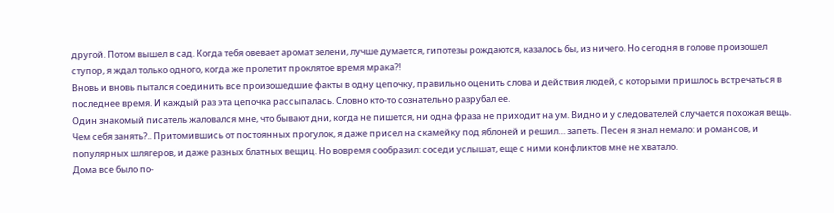другой. Потом вышел в сад. Когда тебя овевает аромат зелени, лучше думается, гипотезы рождаются, казалось бы, из ничего. Но сегодня в голове произошел ступор, я ждал только одного, когда же пролетит проклятое время мрака?!
Вновь и вновь пытался соединить все произошедшие факты в одну цепочку, правильно оценить слова и действия людей, с которыми пришлось встречаться в последнее время. И каждый раз эта цепочка рассыпалась. Словно кто-то сознательно разрубал ее.
Один знакомый писатель жаловался мне, что бывают дни, когда не пишется, ни одна фраза не приходит на ум. Видно и у следователей случается похожая вещь.
Чем себя занять?.. Притомившись от постоянных прогулок, я даже присел на скамейку под яблоней и решил… запеть. Песен я знал немало: и романсов, и популярных шлягеров, и даже разных блатных вещиц. Но вовремя сообразил: соседи услышат, еще с ними конфликтов мне не хватало.
Дома все было по-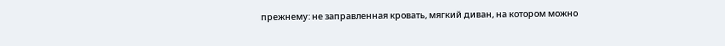прежнему: не заправленная кровать, мягкий диван, на котором можно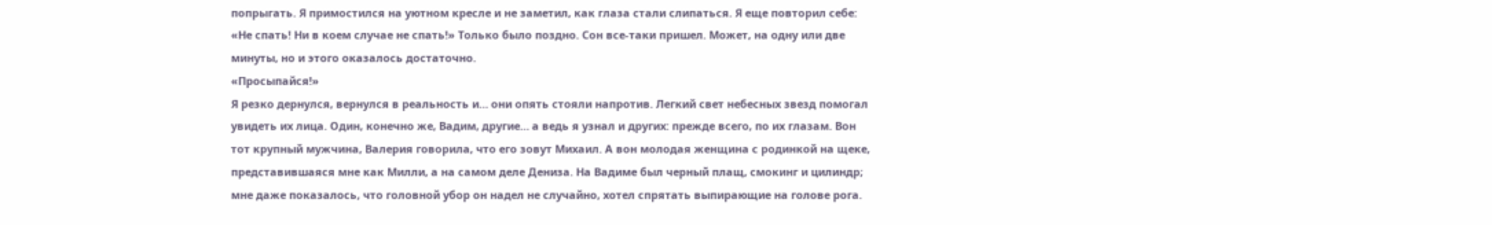попрыгать. Я примостился на уютном кресле и не заметил, как глаза стали слипаться. Я еще повторил себе: «Не спать! Ни в коем случае не спать!» Только было поздно. Сон все-таки пришел. Может, на одну или две минуты, но и этого оказалось достаточно.
«Просыпайся!»
Я резко дернулся, вернулся в реальность и… они опять стояли напротив. Легкий свет небесных звезд помогал увидеть их лица. Один, конечно же, Вадим, другие… а ведь я узнал и других: прежде всего, по их глазам. Вон тот крупный мужчина, Валерия говорила, что его зовут Михаил. А вон молодая женщина с родинкой на щеке, представившаяся мне как Милли, а на самом деле Дениза. На Вадиме был черный плащ, смокинг и цилиндр; мне даже показалось, что головной убор он надел не случайно, хотел спрятать выпирающие на голове рога.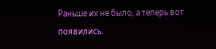Раньше их не было, а теперь вот появились.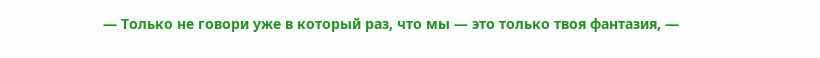— Только не говори уже в который раз, что мы — это только твоя фантазия, —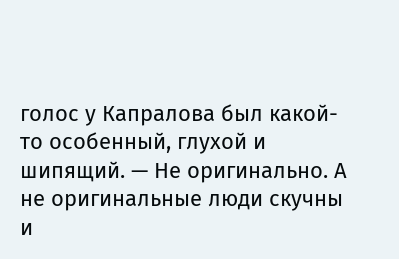голос у Капралова был какой-то особенный, глухой и шипящий. — Не оригинально. А не оригинальные люди скучны и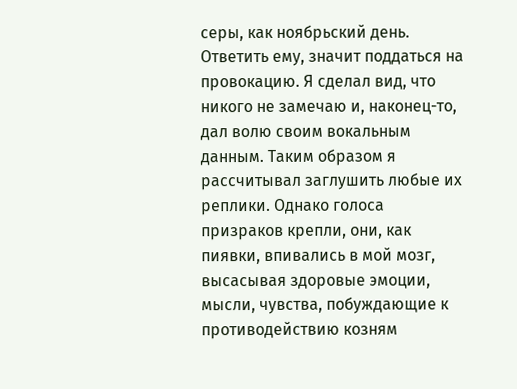серы, как ноябрьский день.
Ответить ему, значит поддаться на провокацию. Я сделал вид, что никого не замечаю и, наконец-то, дал волю своим вокальным данным. Таким образом я рассчитывал заглушить любые их реплики. Однако голоса призраков крепли, они, как пиявки, впивались в мой мозг, высасывая здоровые эмоции, мысли, чувства, побуждающие к противодействию козням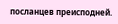посланцев преисподней.